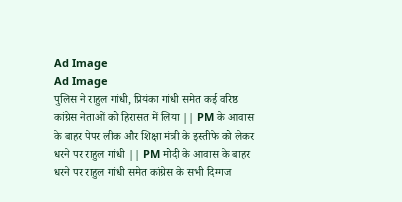Ad Image
Ad Image
पुलिस ने राहुल गांधी, प्रियंका गांधी समेत कई वरिष्ठ कांग्रेस नेताओं को हिरासत में लिया || PM के आवास के बाहर पेपर लीक और शिक्षा मंत्री के इस्तीफे को लेकर धरने पर राहुल गांधी || PM मोदी के आवास के बाहर धरने पर राहुल गांधी समेत कांग्रेस के सभी दिग्गज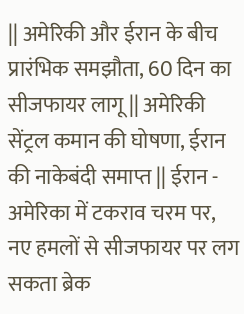|| अमेरिकी और ईरान के बीच प्रारंभिक समझौता, 60 दिन का सीजफायर लागू || अमेरिकी सेंट्रल कमान की घोषणा, ईरान की नाकेबंदी समाप्त || ईरान - अमेरिका में टकराव चरम पर, नए हमलों से सीजफायर पर लग सकता ब्रेक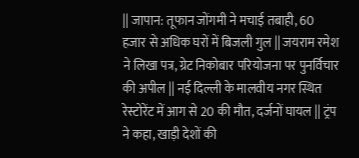|| जापान: तूफान जोंगमी ने मचाई तबाही, 60 हजार से अधिक घरों में बिजली गुल || जयराम रमेश ने लिखा पत्र, ग्रेट निकोबार परियोजना पर पुनर्विचार की अपील || नई दिल्ली के मालवीय नगर स्थित रेस्टोरेंट में आग से 20 की मौत, दर्जनों घायल || ट्रंप ने कहा, खाड़ी देशों की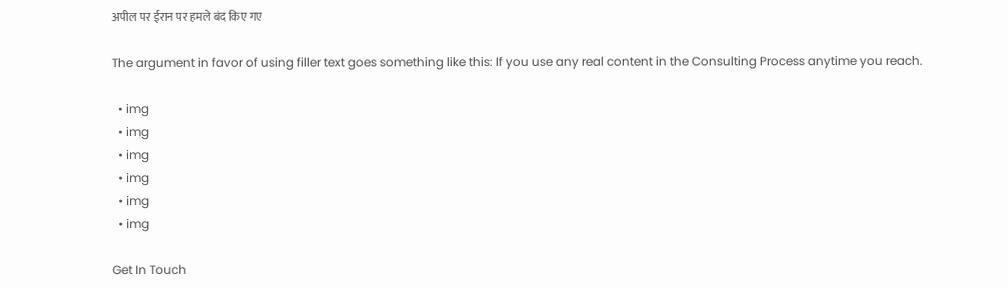अपील पर ईरान पर हमले बंद किए गए

The argument in favor of using filler text goes something like this: If you use any real content in the Consulting Process anytime you reach.

  • img
  • img
  • img
  • img
  • img
  • img

Get In Touch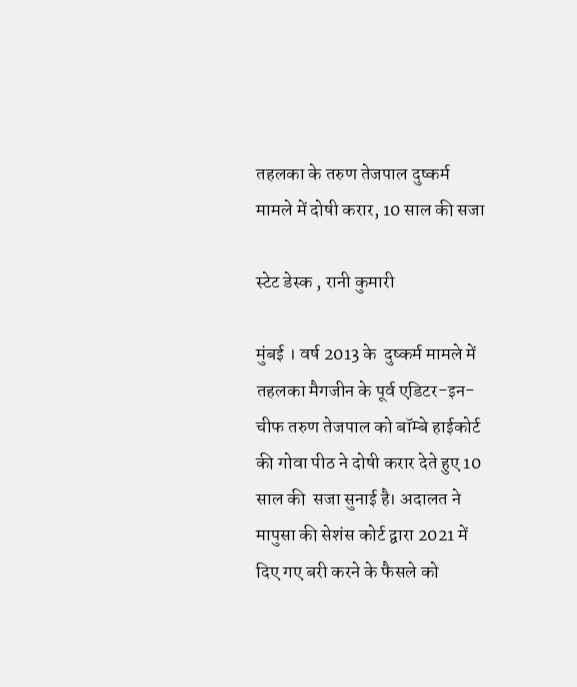तहलका के तरुण तेजपाल दुष्कर्म मामले में दोषी करार, 10 साल की सजा

स्टेट डेस्क , रानी कुमारी

मुंबई । वर्ष 2013 के  दुष्कर्म मामले में तहलका मैगजीन के पूर्व एडिटर-इन-चीफ तरुण तेजपाल को बॉम्बे हाईकोर्ट की गोवा पीठ ने दोषी करार देते हुए 10  साल की  सजा सुनाई है। अदालत ने मापुसा की सेशंस कोर्ट द्वारा 2021 में दिए गए बरी करने के फैसले को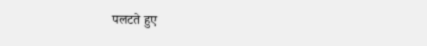पलटते हुए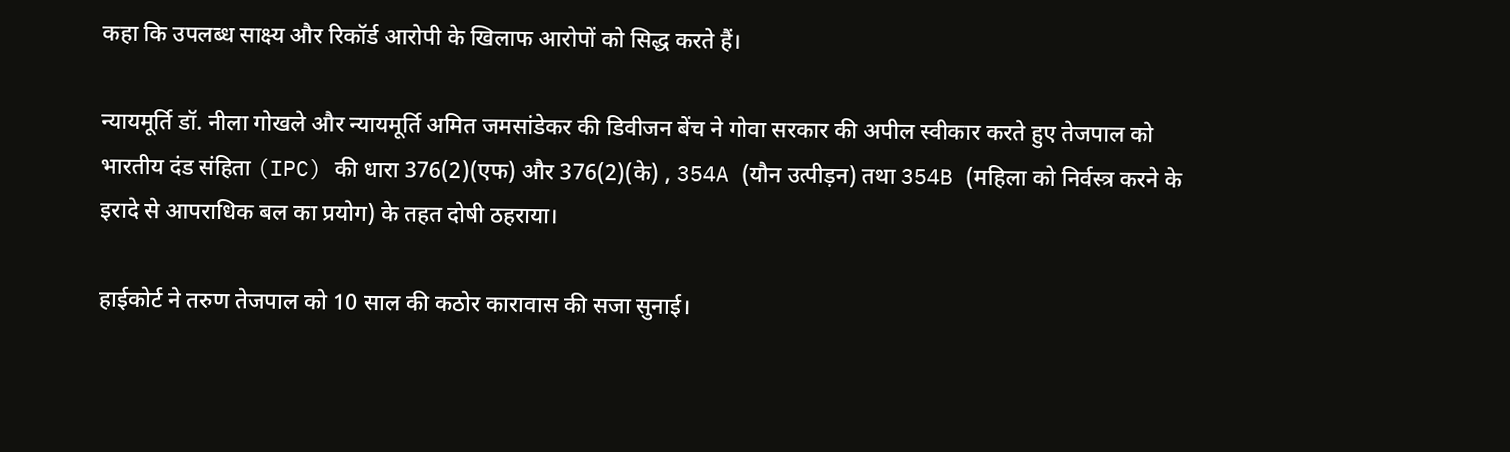कहा कि उपलब्ध साक्ष्य और रिकॉर्ड आरोपी के खिलाफ आरोपों को सिद्ध करते हैं।

न्यायमूर्ति डॉ. नीला गोखले और न्यायमूर्ति अमित जमसांडेकर की डिवीजन बेंच ने गोवा सरकार की अपील स्वीकार करते हुए तेजपाल को भारतीय दंड संहिता (IPC) की धारा 376(2)(एफ) और 376(2)(के) , 354A (यौन उत्पीड़न) तथा 354B (महिला को निर्वस्त्र करने के इरादे से आपराधिक बल का प्रयोग) के तहत दोषी ठहराया।

हाईकोर्ट ने तरुण तेजपाल को 10 साल की कठोर कारावास की सजा सुनाई।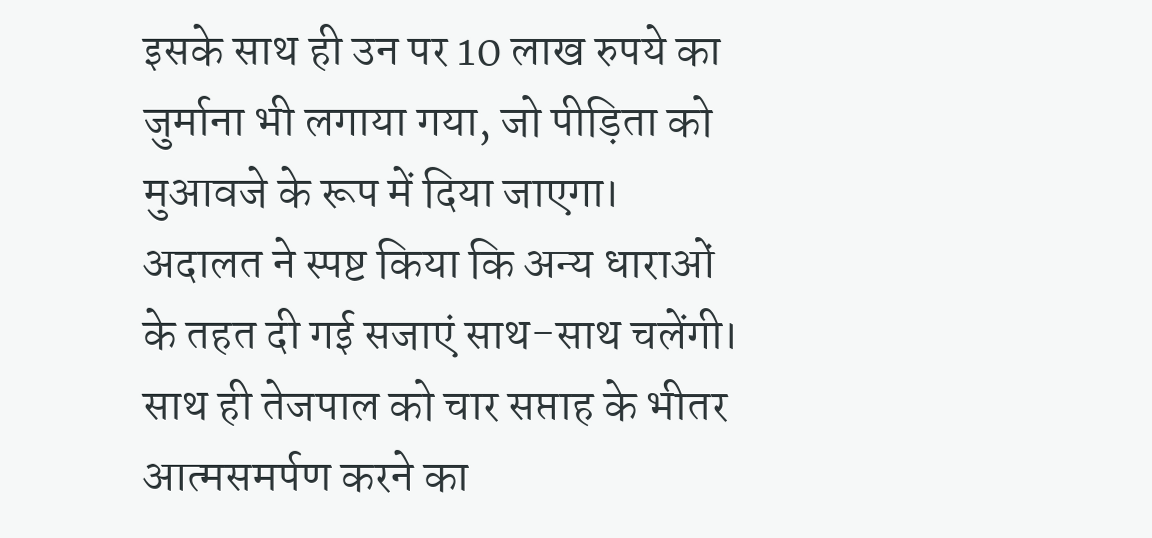इसके साथ ही उन पर 10 लाख रुपये का जुर्माना भी लगाया गया, जो पीड़िता को मुआवजे के रूप में दिया जाएगा। अदालत ने स्पष्ट किया कि अन्य धाराओं के तहत दी गई सजाएं साथ-साथ चलेंगी। साथ ही तेजपाल को चार सप्ताह के भीतर आत्मसमर्पण करने का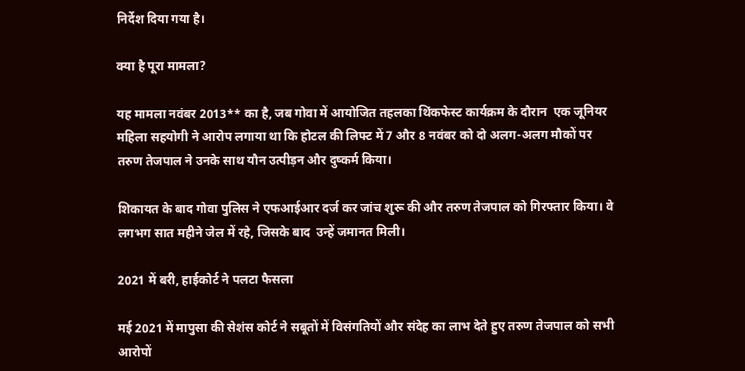निर्देश दिया गया है।

क्या है पूरा मामला?

यह मामला नवंबर 2013** का है, जब गोवा में आयोजित तहलका थिंकफेस्ट कार्यक्रम के दौरान  एक जूनियर महिला सहयोगी ने आरोप लगाया था कि होटल की लिफ्ट में 7 और 8 नवंबर को दो अलग-अलग मौकों पर तरुण तेजपाल ने उनके साथ यौन उत्पीड़न और दुष्कर्म किया।

शिकायत के बाद गोवा पुलिस ने एफआईआर दर्ज कर जांच शुरू की और तरुण तेजपाल को गिरफ्तार किया। वे लगभग सात महीने जेल में रहे, जिसके बाद  उन्हें जमानत मिली।

2021 में बरी, हाईकोर्ट ने पलटा फैसला

मई 2021 में मापुसा की सेशंस कोर्ट ने सबूतों में विसंगतियों और संदेह का लाभ देते हुए तरुण तेजपाल को सभी आरोपों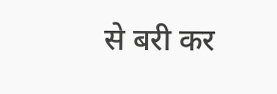से बरी कर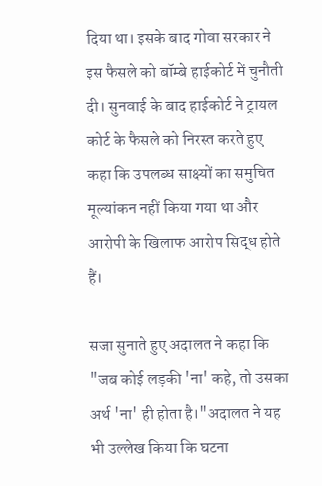दिया था। इसके बाद गोवा सरकार ने इस फैसले को बॉम्बे हाईकोर्ट में चुनौती दी। सुनवाई के बाद हाईकोर्ट ने ट्रायल कोर्ट के फैसले को निरस्त करते हुए कहा कि उपलब्ध साक्ष्यों का समुचित मूल्यांकन नहीं किया गया था और आरोपी के खिलाफ आरोप सिद्ध होते हैं।

सजा सुनाते हुए अदालत ने कहा कि "जब कोई लड़की 'ना' कहे, तो उसका अर्थ 'ना' ही होता है।"अदालत ने यह भी उल्लेख किया कि घटना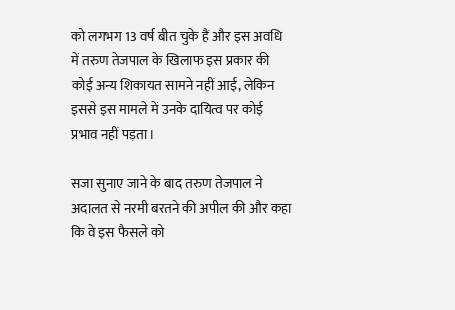को लगभग 13 वर्ष बीत चुके हैं और इस अवधि में तरुण तेजपाल के खिलाफ इस प्रकार की कोई अन्य शिकायत सामने नहीं आई, लेकिन इससे इस मामले में उनके दायित्व पर कोई प्रभाव नहीं पड़ता।

सजा सुनाए जाने के बाद तरुण तेजपाल ने अदालत से नरमी बरतने की अपील की और कहा कि वे इस फैसले को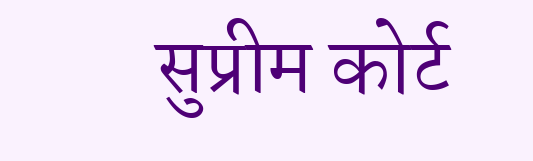सुप्रीम कोर्ट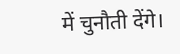में चुनौती देंगे।